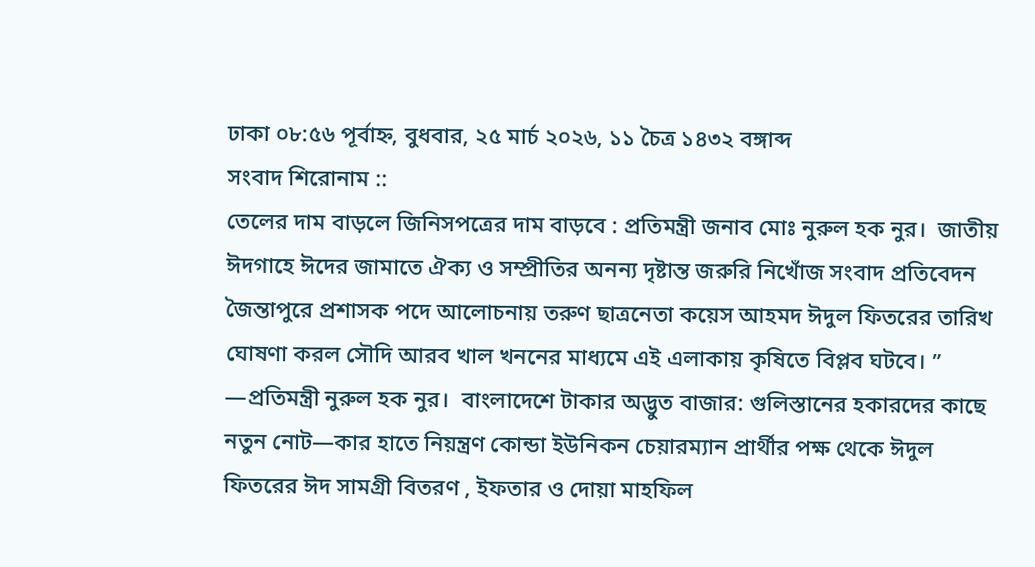ঢাকা ০৮:৫৬ পূর্বাহ্ন, বুধবার, ২৫ মার্চ ২০২৬, ১১ চৈত্র ১৪৩২ বঙ্গাব্দ
সংবাদ শিরোনাম ::
তেলের দাম বাড়লে জিনিসপত্রের দাম বাড়বে : প্রতিমন্ত্রী জনাব মোঃ নুরুল হক নুর।  জাতীয় ঈদগাহে ঈদের জামাতে ঐক্য ও সম্প্রীতির অনন্য দৃষ্টান্ত জরুরি নিখোঁজ সংবাদ প্রতিবেদন জৈন্তাপুরে প্রশাসক পদে আলোচনায় তরুণ ছাত্রনেতা কয়েস আহমদ ঈদুল ফিতরের তারিখ ঘোষণা করল সৌদি আরব খাল খননের মাধ্যমে এই এলাকায় কৃষিতে বিপ্লব ঘটবে। ” —প্রতিমন্ত্রী নুরুল হক নুর।  বাংলাদেশে টাকার অদ্ভুত বাজার: গুলিস্তানের হকারদের কাছে নতুন নোট—কার হাতে নিয়ন্ত্রণ কোন্ডা ইউনিকন চেয়ারম্যান প্রার্থীর পক্ষ থেকে ঈদুল ফিতরের ঈদ সামগ্রী বিতরণ , ইফতার ও দোয়া মাহফিল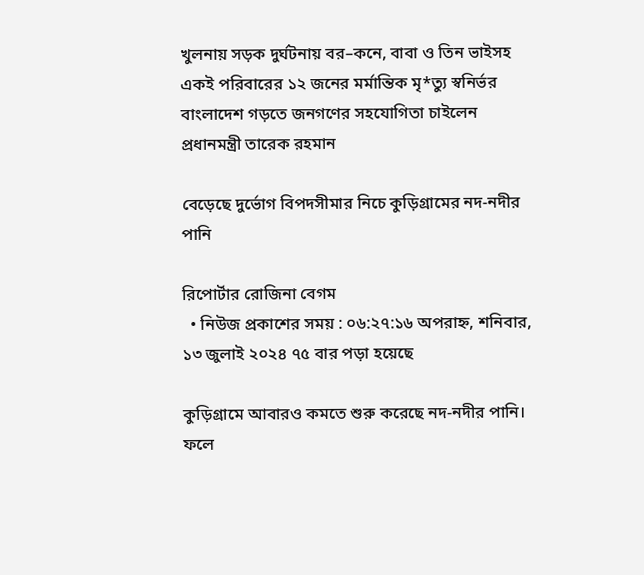খুলনায় সড়ক দুর্ঘটনায় বর–কনে, বাবা ও তিন ভাইসহ একই পরিবারের ১২ জনের মর্মান্তিক মৃ*ত্যু স্বনির্ভর বাংলাদেশ গড়তে জনগণের সহযোগিতা চাইলেন প্রধানমন্ত্রী তারেক রহমান

বেড়েছে দুর্ভোগ বিপদসীমার নিচে কুড়িগ্রামের নদ-নদীর পানি

রিপোর্টার রোজিনা বেগম
  • নিউজ প্রকাশের সময় : ০৬:২৭:১৬ অপরাহ্ন, শনিবার, ১৩ জুলাই ২০২৪ ৭৫ বার পড়া হয়েছে

কুড়িগ্রামে আবারও কমতে শুরু করেছে নদ-নদীর পানি। ফলে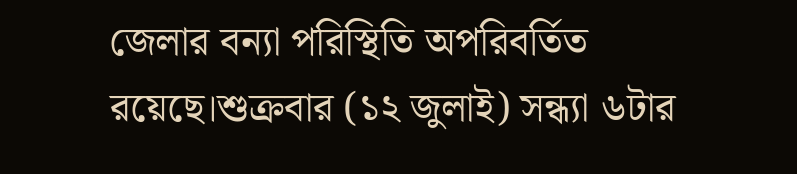জেলার বন্যা পরিস্থিতি অপরিবর্তিত রয়েছে।শুক্রবার (১২ জুলাই) সন্ধ্যা ৬টার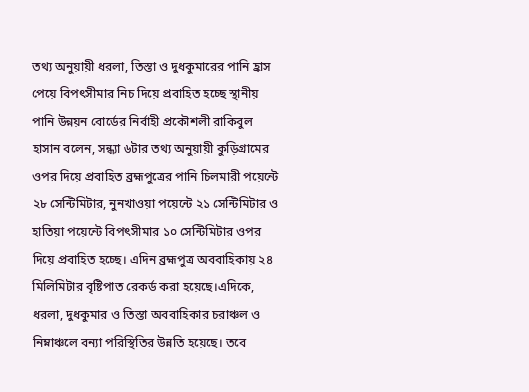তথ্য অনুয়ায়ী ধরলা, তিস্তা ও দুধকুমারের পানি হ্রাস পেয়ে বিপৎসীমার নিচ দিয়ে প্রবাহিত হচ্ছে স্থানীয় পানি উন্নয়ন বোর্ডের নির্বাহী প্রকৌশলী রাকিবুল হাসান বলেন, সন্ধ্যা ৬টার তথ্য অনুয়ায়ী কুড়িগ্রামের ওপর দিয়ে প্রবাহিত ব্রহ্মপুত্রের পানি চিলমারী পয়েন্টে ২৮ সেন্টিমিটার, নুনখাওয়া পয়েন্টে ২১ সেন্টিমিটার ও হাতিয়া পয়েন্টে বিপৎসীমার ১০ সেন্টিমিটার ওপর দিয়ে প্রবাহিত হচ্ছে। এদিন ব্রহ্মপুত্র অববাহিকায় ২৪ মিলিমিটার বৃষ্টিপাত রেকর্ড করা হয়েছে।এদিকে, ধরলা, দুধকুমার ও তিস্তা অববাহিকার চরাঞ্চল ও নিম্নাঞ্চলে বন্যা পরিস্থিতির উন্নতি হয়েছে। তবে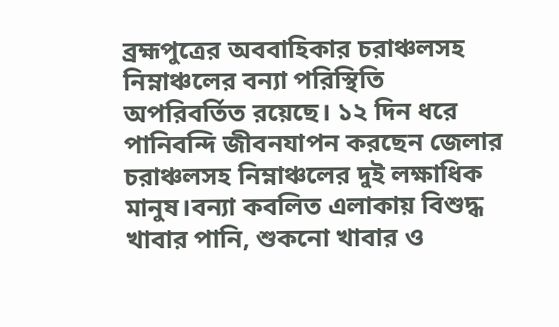ব্রহ্মপুত্রের অববাহিকার চরাঞ্চলসহ নিম্নাঞ্চলের বন্যা পরিস্থিতি অপরিবর্তিত রয়েছে। ১২ দিন ধরে পানিবন্দি জীবনযাপন করছেন জেলার চরাঞ্চলসহ নিম্নাঞ্চলের দুই লক্ষাধিক মানুষ।বন্যা কবলিত এলাকায় বিশুদ্ধ খাবার পানি, শুকনো খাবার ও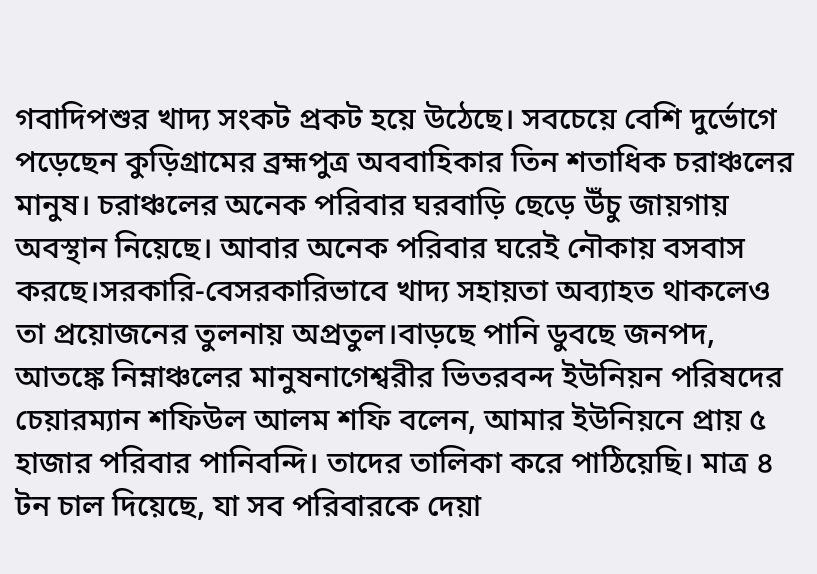গবাদিপশুর খাদ্য সংকট প্রকট হয়ে উঠেছে। সবচেয়ে বেশি দুর্ভোগে পড়েছেন কুড়িগ্রামের ব্রহ্মপুত্র অববাহিকার তিন শতাধিক চরাঞ্চলের মানুষ। চরাঞ্চলের অনেক পরিবার ঘরবাড়ি ছেড়ে উঁচু জায়গায় অবস্থান নিয়েছে। আবার অনেক পরিবার ঘরেই নৌকায় বসবাস করছে।সরকারি-বেসরকারিভাবে খাদ্য সহায়তা অব্যাহত থাকলেও তা প্রয়োজনের তুলনায় অপ্রতুল।বাড়ছে পানি ডুবছে জনপদ, আতঙ্কে নিম্নাঞ্চলের মানুষনাগেশ্বরীর ভিতরবন্দ ইউনিয়ন পরিষদের চেয়ারম্যান শফিউল আলম শফি বলেন, আমার ইউনিয়নে প্রায় ৫ হাজার পরিবার পানিবন্দি। তাদের তালিকা করে পাঠিয়েছি। মাত্র ৪ টন চাল দিয়েছে, যা সব পরিবারকে দেয়া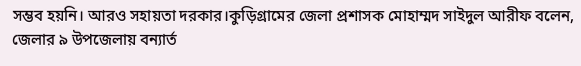সম্ভব হয়নি। আরও সহায়তা দরকার।কুড়িগ্রামের জেলা প্রশাসক মোহাম্মদ সাইদুল আরীফ বলেন, জেলার ৯ উপজেলায় বন্যার্ত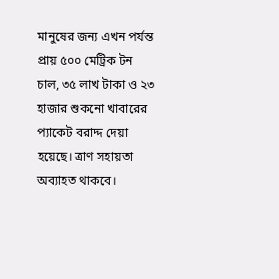মানুষের জন্য এখন পর্যন্ত প্রায় ৫০০ মেট্রিক টন চাল, ৩৫ লাখ টাকা ও ২৩ হাজার শুকনো খাবারের প্যাকেট বরাদ্দ দেয়া হয়েছে। ত্রাণ সহায়তা অব্যাহত থাকবে।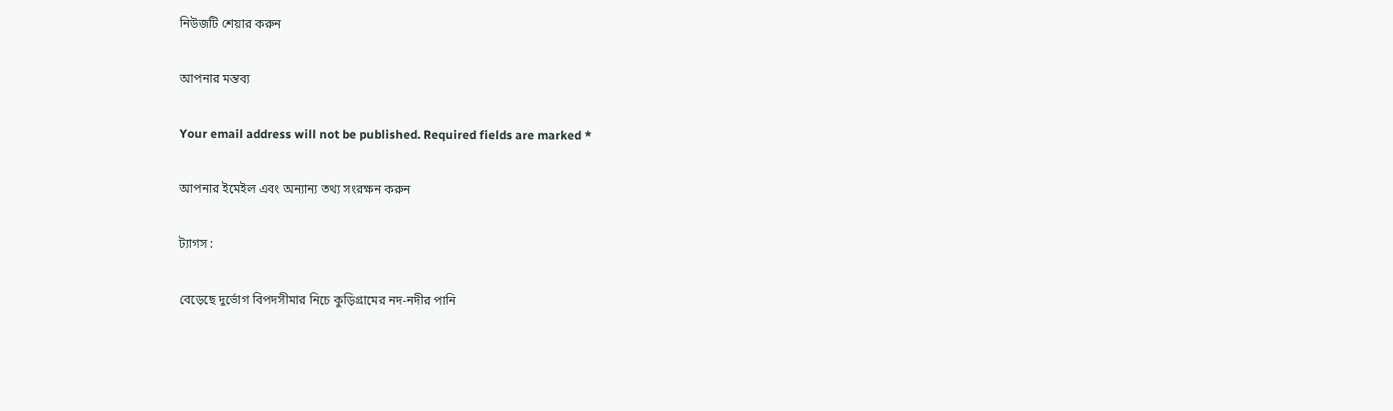নিউজটি শেয়ার করুন

আপনার মন্তব্য

Your email address will not be published. Required fields are marked *

আপনার ইমেইল এবং অন্যান্য তথ্য সংরক্ষন করুন

ট্যাগস :

বেড়েছে দুর্ভোগ বিপদসীমার নিচে কুড়িগ্রামের নদ-নদীর পানি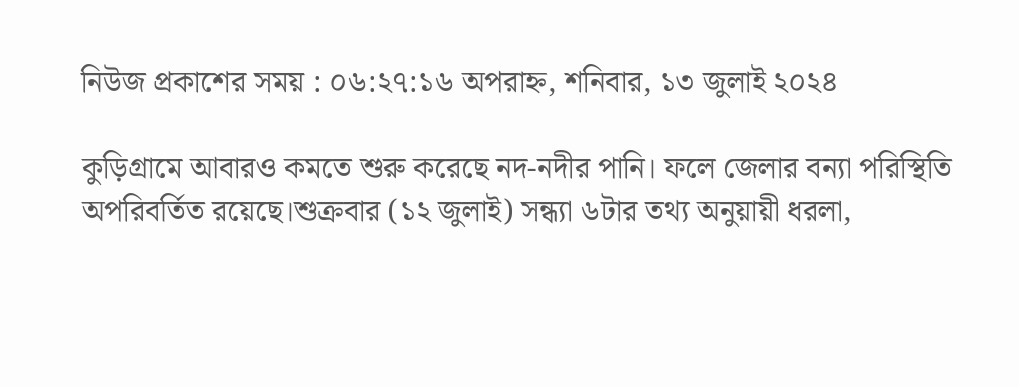নিউজ প্রকাশের সময় : ০৬:২৭:১৬ অপরাহ্ন, শনিবার, ১৩ জুলাই ২০২৪

কুড়িগ্রামে আবারও কমতে শুরু করেছে নদ-নদীর পানি। ফলে জেলার বন্যা পরিস্থিতি অপরিবর্তিত রয়েছে।শুক্রবার (১২ জুলাই) সন্ধ্যা ৬টার তথ্য অনুয়ায়ী ধরলা,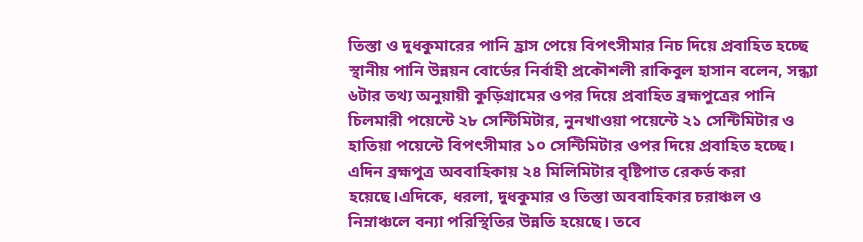তিস্তা ও দুধকুমারের পানি হ্রাস পেয়ে বিপৎসীমার নিচ দিয়ে প্রবাহিত হচ্ছে স্থানীয় পানি উন্নয়ন বোর্ডের নির্বাহী প্রকৌশলী রাকিবুল হাসান বলেন, সন্ধ্যা ৬টার তথ্য অনুয়ায়ী কুড়িগ্রামের ওপর দিয়ে প্রবাহিত ব্রহ্মপুত্রের পানি চিলমারী পয়েন্টে ২৮ সেন্টিমিটার, নুনখাওয়া পয়েন্টে ২১ সেন্টিমিটার ও হাতিয়া পয়েন্টে বিপৎসীমার ১০ সেন্টিমিটার ওপর দিয়ে প্রবাহিত হচ্ছে। এদিন ব্রহ্মপুত্র অববাহিকায় ২৪ মিলিমিটার বৃষ্টিপাত রেকর্ড করা হয়েছে।এদিকে, ধরলা, দুধকুমার ও তিস্তা অববাহিকার চরাঞ্চল ও নিম্নাঞ্চলে বন্যা পরিস্থিতির উন্নতি হয়েছে। তবে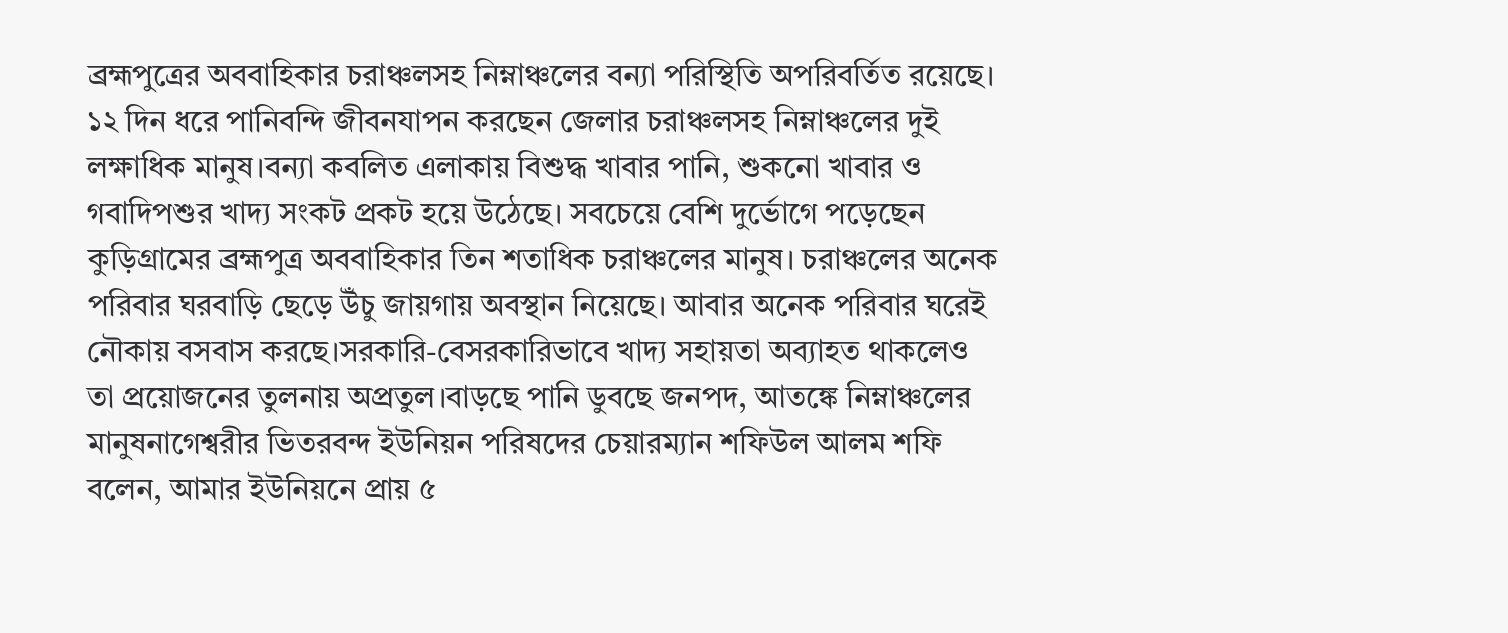ব্রহ্মপুত্রের অববাহিকার চরাঞ্চলসহ নিম্নাঞ্চলের বন্যা পরিস্থিতি অপরিবর্তিত রয়েছে। ১২ দিন ধরে পানিবন্দি জীবনযাপন করছেন জেলার চরাঞ্চলসহ নিম্নাঞ্চলের দুই লক্ষাধিক মানুষ।বন্যা কবলিত এলাকায় বিশুদ্ধ খাবার পানি, শুকনো খাবার ও গবাদিপশুর খাদ্য সংকট প্রকট হয়ে উঠেছে। সবচেয়ে বেশি দুর্ভোগে পড়েছেন কুড়িগ্রামের ব্রহ্মপুত্র অববাহিকার তিন শতাধিক চরাঞ্চলের মানুষ। চরাঞ্চলের অনেক পরিবার ঘরবাড়ি ছেড়ে উঁচু জায়গায় অবস্থান নিয়েছে। আবার অনেক পরিবার ঘরেই নৌকায় বসবাস করছে।সরকারি-বেসরকারিভাবে খাদ্য সহায়তা অব্যাহত থাকলেও তা প্রয়োজনের তুলনায় অপ্রতুল।বাড়ছে পানি ডুবছে জনপদ, আতঙ্কে নিম্নাঞ্চলের মানুষনাগেশ্বরীর ভিতরবন্দ ইউনিয়ন পরিষদের চেয়ারম্যান শফিউল আলম শফি বলেন, আমার ইউনিয়নে প্রায় ৫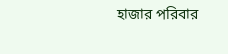হাজার পরিবার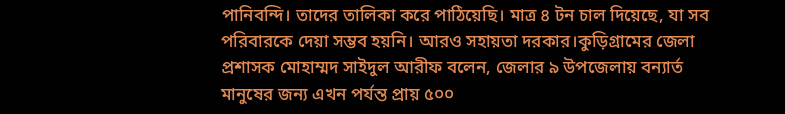পানিবন্দি। তাদের তালিকা করে পাঠিয়েছি। মাত্র ৪ টন চাল দিয়েছে, যা সব পরিবারকে দেয়া সম্ভব হয়নি। আরও সহায়তা দরকার।কুড়িগ্রামের জেলা প্রশাসক মোহাম্মদ সাইদুল আরীফ বলেন, জেলার ৯ উপজেলায় বন্যার্ত মানুষের জন্য এখন পর্যন্ত প্রায় ৫০০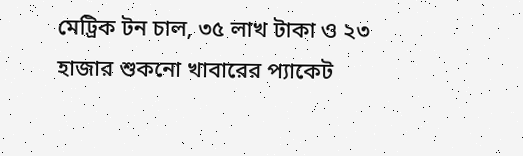মেট্রিক টন চাল, ৩৫ লাখ টাকা ও ২৩ হাজার শুকনো খাবারের প্যাকেট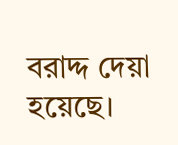বরাদ্দ দেয়া হয়েছে।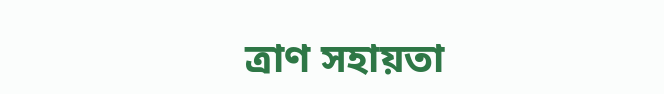ত্রাণ সহায়তা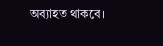অব্যাহত থাকবে।